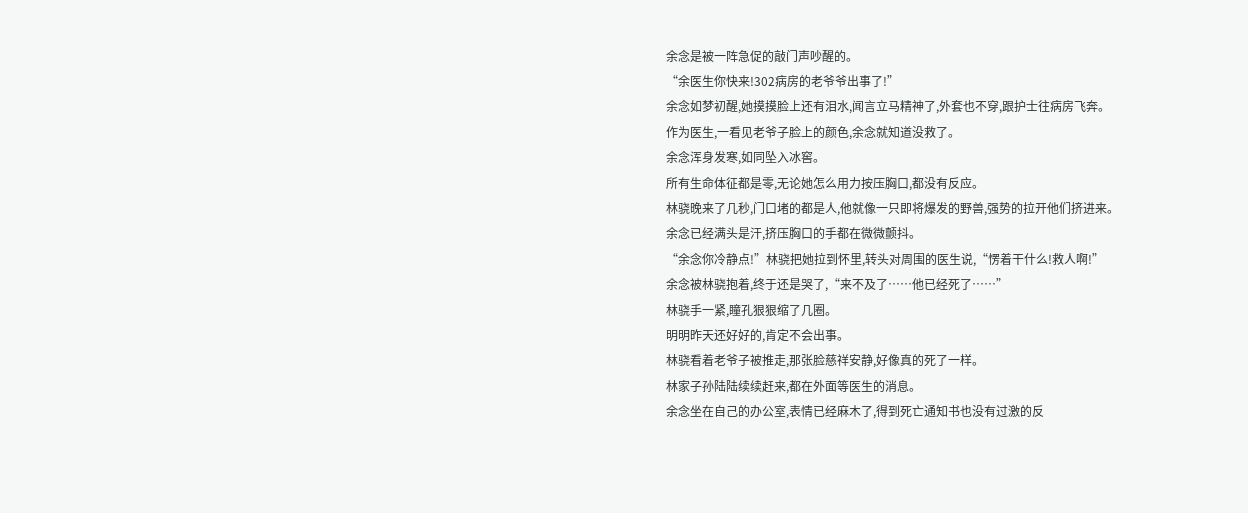余念是被一阵急促的敲门声吵醒的。
“余医生你快来!302病房的老爷爷出事了!”
余念如梦初醒,她摸摸脸上还有泪水,闻言立马精神了,外套也不穿,跟护士往病房飞奔。
作为医生,一看见老爷子脸上的颜色,余念就知道没救了。
余念浑身发寒,如同坠入冰窖。
所有生命体征都是零,无论她怎么用力按压胸口,都没有反应。
林骁晚来了几秒,门口堵的都是人,他就像一只即将爆发的野兽,强势的拉开他们挤进来。
余念已经满头是汗,挤压胸口的手都在微微颤抖。
“余念你冷静点!”林骁把她拉到怀里,转头对周围的医生说,“愣着干什么!救人啊!”
余念被林骁抱着,终于还是哭了,“来不及了……他已经死了……”
林骁手一紧,瞳孔狠狠缩了几圈。
明明昨天还好好的,肯定不会出事。
林骁看着老爷子被推走,那张脸慈祥安静,好像真的死了一样。
林家子孙陆陆续续赶来,都在外面等医生的消息。
余念坐在自己的办公室,表情已经麻木了,得到死亡通知书也没有过激的反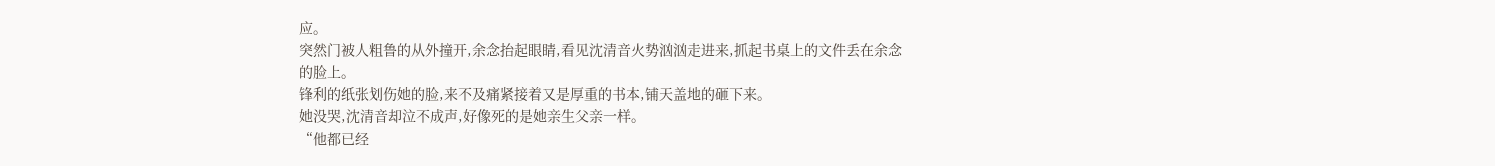应。
突然门被人粗鲁的从外撞开,余念抬起眼睛,看见沈清音火势汹汹走进来,抓起书桌上的文件丢在余念的脸上。
锋利的纸张划伤她的脸,来不及痛紧接着又是厚重的书本,铺天盖地的砸下来。
她没哭,沈清音却泣不成声,好像死的是她亲生父亲一样。
“他都已经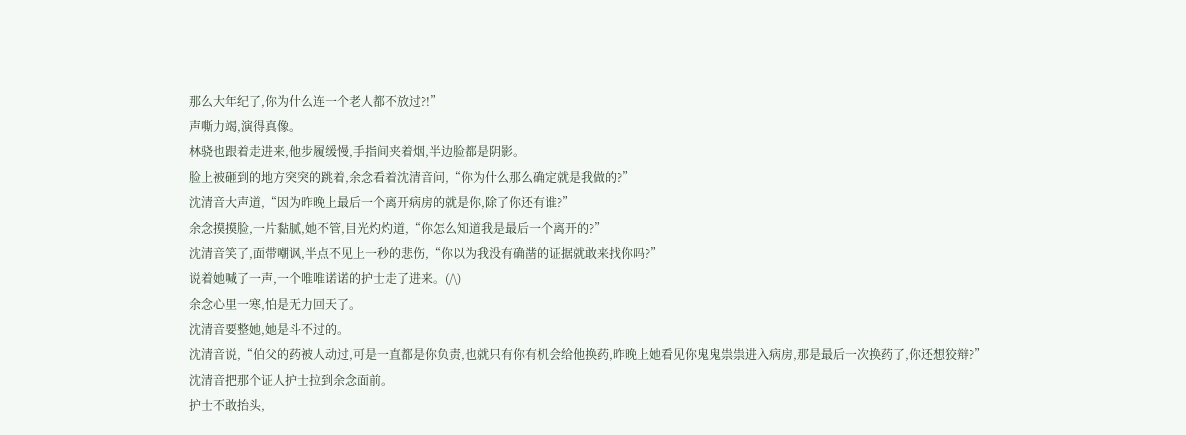那么大年纪了,你为什么连一个老人都不放过?!”
声嘶力竭,演得真像。
林骁也跟着走进来,他步履缓慢,手指间夹着烟,半边脸都是阴影。
脸上被砸到的地方突突的跳着,余念看着沈清音问,“你为什么那么确定就是我做的?”
沈清音大声道,“因为昨晚上最后一个离开病房的就是你,除了你还有谁?”
余念摸摸脸,一片黏腻,她不管,目光灼灼道,“你怎么知道我是最后一个离开的?”
沈清音笑了,面带嘲讽,半点不见上一秒的悲伤,“你以为我没有确凿的证据就敢来找你吗?”
说着她喊了一声,一个唯唯诺诺的护士走了进来。(/\)
余念心里一寒,怕是无力回天了。
沈清音要整她,她是斗不过的。
沈清音说,“伯父的药被人动过,可是一直都是你负责,也就只有你有机会给他换药,昨晚上她看见你鬼鬼祟祟进入病房,那是最后一次换药了,你还想狡辩?”
沈清音把那个证人护士拉到余念面前。
护士不敢抬头,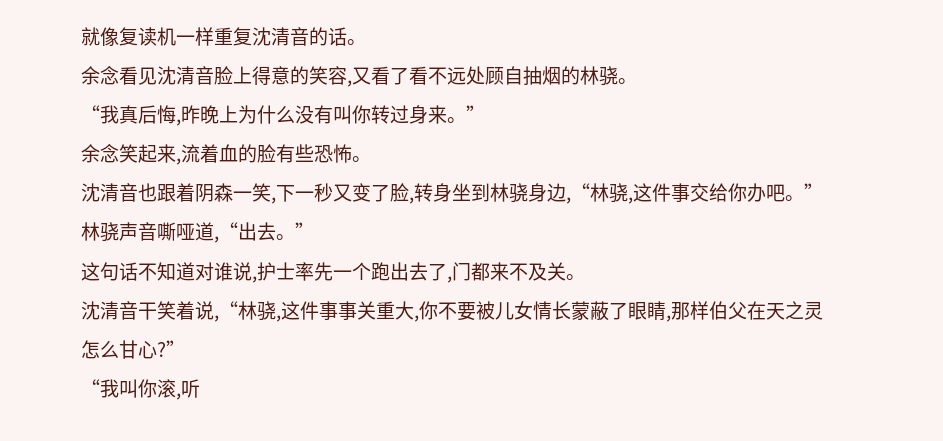就像复读机一样重复沈清音的话。
余念看见沈清音脸上得意的笑容,又看了看不远处顾自抽烟的林骁。
“我真后悔,昨晚上为什么没有叫你转过身来。”
余念笑起来,流着血的脸有些恐怖。
沈清音也跟着阴森一笑,下一秒又变了脸,转身坐到林骁身边,“林骁,这件事交给你办吧。”
林骁声音嘶哑道,“出去。”
这句话不知道对谁说,护士率先一个跑出去了,门都来不及关。
沈清音干笑着说,“林骁,这件事事关重大,你不要被儿女情长蒙蔽了眼睛,那样伯父在天之灵怎么甘心?”
“我叫你滚,听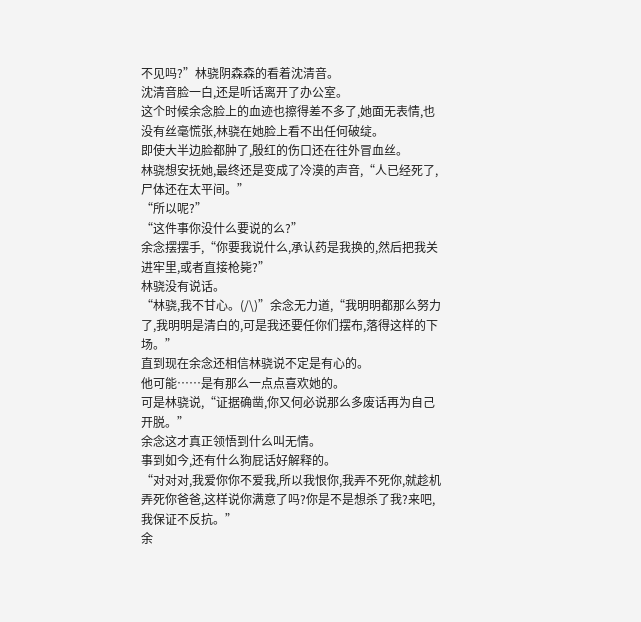不见吗?”林骁阴森森的看着沈清音。
沈清音脸一白,还是听话离开了办公室。
这个时候余念脸上的血迹也擦得差不多了,她面无表情,也没有丝毫慌张,林骁在她脸上看不出任何破绽。
即使大半边脸都肿了,殷红的伤口还在往外冒血丝。
林骁想安抚她,最终还是变成了冷漠的声音,“人已经死了,尸体还在太平间。”
“所以呢?”
“这件事你没什么要说的么?”
余念摆摆手,“你要我说什么,承认药是我换的,然后把我关进牢里,或者直接枪毙?”
林骁没有说话。
“林骁,我不甘心。(/\)”余念无力道,“我明明都那么努力了,我明明是清白的,可是我还要任你们摆布,落得这样的下场。”
直到现在余念还相信林骁说不定是有心的。
他可能……是有那么一点点喜欢她的。
可是林骁说,“证据确凿,你又何必说那么多废话再为自己开脱。”
余念这才真正领悟到什么叫无情。
事到如今,还有什么狗屁话好解释的。
“对对对,我爱你你不爱我,所以我恨你,我弄不死你,就趁机弄死你爸爸,这样说你满意了吗?你是不是想杀了我?来吧,我保证不反抗。”
余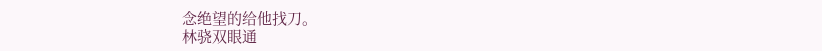念绝望的给他找刀。
林骁双眼通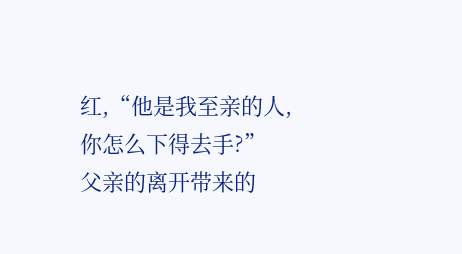红,“他是我至亲的人,你怎么下得去手?”
父亲的离开带来的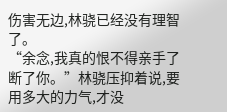伤害无边,林骁已经没有理智了。
“余念,我真的恨不得亲手了断了你。”林骁压抑着说,要用多大的力气,才没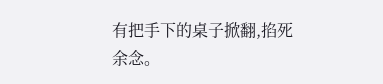有把手下的桌子掀翻,掐死余念。